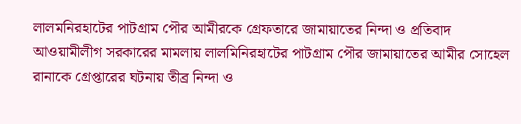লালমনিরহাটের পাটগ্রাম পৌর আমীরকে গ্রেফতারে জামায়াতের নিন্দা ও প্রতিবাদ
আওয়ামীলীগ সরকারের মামলায় লালমিনিরহাটের পাটগ্রাম পৌর জামায়াতের আমীর সোহেল রানাকে গ্রেপ্তারের ঘটনায় তীব্র নিন্দা ও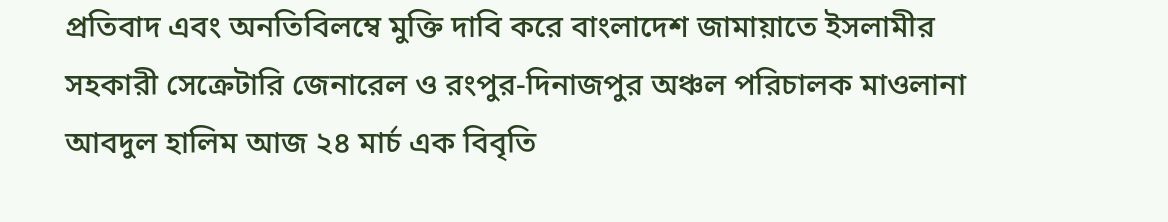প্রতিবাদ এবং অনতিবিলম্বে মুক্তি দাবি করে বাংলাদেশ জামায়াতে ইসলামীর সহকারী সেক্রেটারি জেনারেল ও রংপুর-দিনাজপুর অঞ্চল পরিচালক মাওলানা আবদুল হালিম আজ ২৪ মার্চ এক বিবৃতি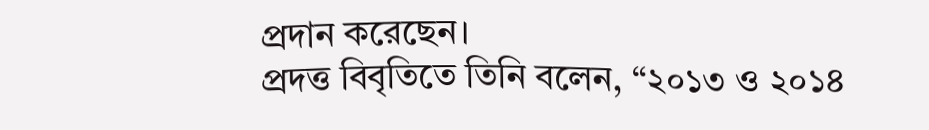প্রদান করেছেন।
প্রদত্ত বিবৃতিতে তিনি বলেন, “২০১৩ ও ২০১৪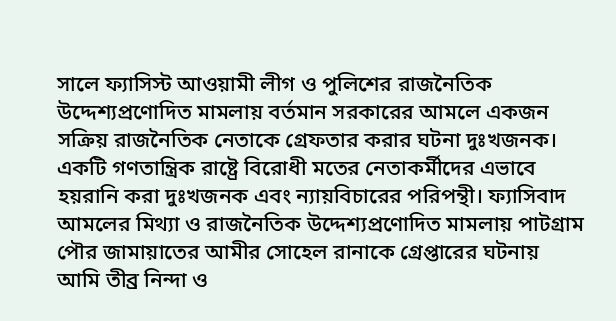সালে ফ্যাসিস্ট আওয়ামী লীগ ও পুলিশের রাজনৈতিক উদ্দেশ্যপ্রণোদিত মামলায় বর্তমান সরকারের আমলে একজন সক্রিয় রাজনৈতিক নেতাকে গ্রেফতার করার ঘটনা দুঃখজনক। একটি গণতান্ত্রিক রাষ্ট্রে বিরোধী মতের নেতাকর্মীদের এভাবে হয়রানি করা দুঃখজনক এবং ন্যায়বিচারের পরিপন্থী। ফ্যাসিবাদ আমলের মিথ্যা ও রাজনৈতিক উদ্দেশ্যপ্রণোদিত মামলায় পাটগ্রাম পৌর জামায়াতের আমীর সোহেল রানাকে গ্রেপ্তারের ঘটনায় আমি তীব্র নিন্দা ও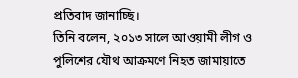প্রতিবাদ জানাচ্ছি।
তিনি বলেন, ২০১৩ সালে আওয়ামী লীগ ও পুলিশের যৌথ আক্রমণে নিহত জামায়াতে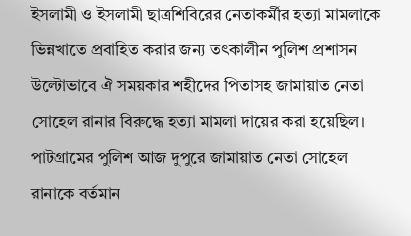ইসলামী ও ইসলামী ছাত্রশিবিরের নেতাকর্মীর হত্যা মামলাকে ভিন্নখাতে প্রবাহিত করার জন্য তৎকালীন পুলিশ প্রশাসন উল্টোভাবে ঐ সময়কার শহীদের পিতাসহ জামায়াত নেতা সোহেল রানার বিরুদ্ধে হত্যা মামলা দায়ের করা হয়েছিল। পাটগ্রামের পুলিশ আজ দুপুরে জামায়াত নেতা সোহেল রানাকে বর্তমান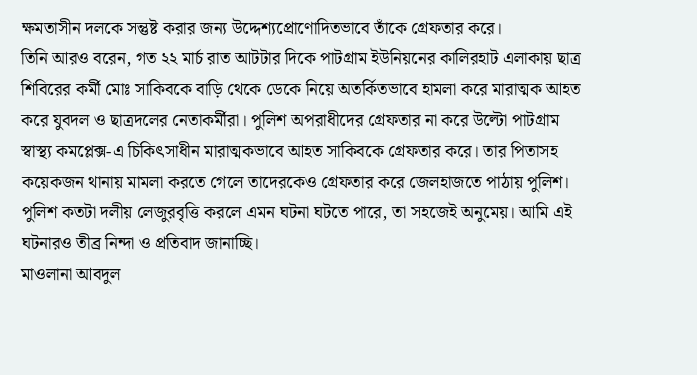ক্ষমতাসীন দলকে সন্তুষ্ট করার জন্য উদ্দেশ্যপ্রোণোদিতভাবে তাঁকে গ্রেফতার করে।
তিনি আরও বরেন, গত ২২ মার্চ রাত আটটার দিকে পাটগ্রাম ইউনিয়নের কালিরহাট এলাকায় ছাত্র শিবিরের কর্মী মোঃ সাকিবকে বাড়ি থেকে ডেকে নিয়ে অতর্কিতভাবে হামলা করে মারাত্মক আহত করে যুবদল ও ছাত্রদলের নেতাকর্মীরা। পুলিশ অপরাধীদের গ্রেফতার না করে উল্টো পাটগ্রাম স্বাস্থ্য কমপ্লেক্স-এ চিকিৎসাধীন মারাত্মকভাবে আহত সাকিবকে গ্রেফতার করে। তার পিতাসহ কয়েকজন থানায় মামলা করতে গেলে তাদেরকেও গ্রেফতার করে জেলহাজতে পাঠায় পুলিশ। পুলিশ কতটা দলীয় লেজুরবৃত্তি করলে এমন ঘটনা ঘটতে পারে, তা সহজেই অনুমেয়। আমি এই ঘটনারও তীব্র নিন্দা ও প্রতিবাদ জানাচ্ছি।
মাওলানা আবদুল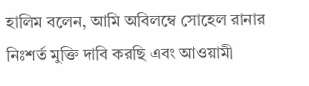হালিম বলেন, আমি অবিলম্বে সোহেল রানার নিঃশর্ত মুক্তি দাবি করছি এবং আওয়ামী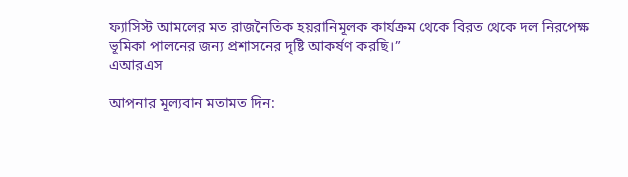ফ্যাসিস্ট আমলের মত রাজনৈতিক হয়রানিমূলক কার্যক্রম থেকে বিরত থেকে দল নিরপেক্ষ ভূমিকা পালনের জন্য প্রশাসনের দৃষ্টি আকর্ষণ করছি।”
এআরএস

আপনার মূল্যবান মতামত দিন: